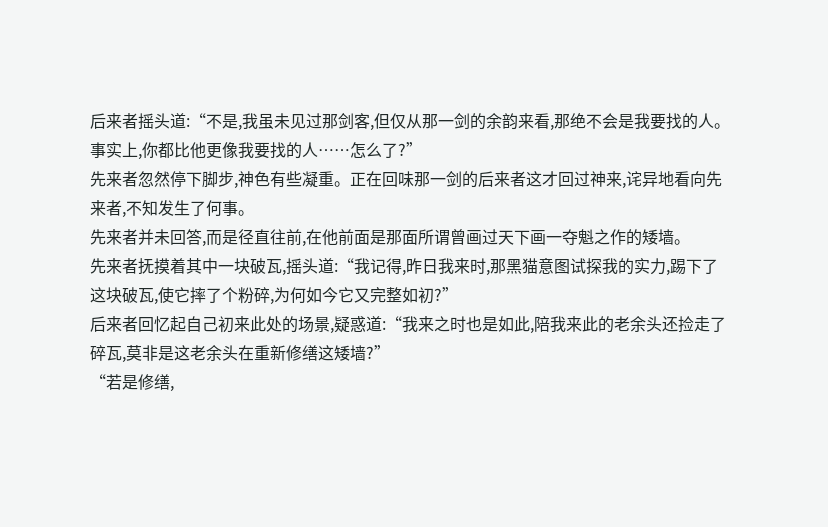后来者摇头道:“不是,我虽未见过那剑客,但仅从那一剑的余韵来看,那绝不会是我要找的人。事实上,你都比他更像我要找的人……怎么了?”
先来者忽然停下脚步,神色有些凝重。正在回味那一剑的后来者这才回过神来,诧异地看向先来者,不知发生了何事。
先来者并未回答,而是径直往前,在他前面是那面所谓曾画过天下画一夺魁之作的矮墙。
先来者抚摸着其中一块破瓦,摇头道:“我记得,昨日我来时,那黑猫意图试探我的实力,踢下了这块破瓦,使它摔了个粉碎,为何如今它又完整如初?”
后来者回忆起自己初来此处的场景,疑惑道:“我来之时也是如此,陪我来此的老余头还捡走了碎瓦,莫非是这老余头在重新修缮这矮墙?”
“若是修缮,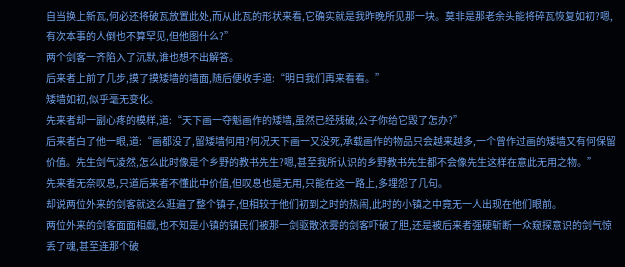自当换上新瓦,何必还将破瓦放置此处,而从此瓦的形状来看,它确实就是我昨晚所见那一块。莫非是那老余头能将碎瓦恢复如初?嗯,有次本事的人倒也不算罕见,但他图什么?”
两个剑客一齐陷入了沉默,谁也想不出解答。
后来者上前了几步,摸了摸矮墙的墙面,随后便收手道:“明日我们再来看看。”
矮墙如初,似乎毫无变化。
先来者却一副心疼的模样,道:“天下画一夺魁画作的矮墙,虽然已经残破,公子你给它毁了怎办?”
后来者白了他一眼,道:“画都没了,留矮墙何用?何况天下画一又没死,承载画作的物品只会越来越多,一个曾作过画的矮墙又有何保留价值。先生剑气凌然,怎么此时像是个乡野的教书先生?嗯,甚至我所认识的乡野教书先生都不会像先生这样在意此无用之物。”
先来者无奈叹息,只道后来者不懂此中价值,但叹息也是无用,只能在这一路上,多埋怨了几句。
却说两位外来的剑客就这么逛遍了整个镇子,但相较于他们初到之时的热闹,此时的小镇之中竟无一人出现在他们眼前。
两位外来的剑客面面相觑,也不知是小镇的镇民们被那一剑驱散浓雾的剑客吓破了胆,还是被后来者强硬斩断一众窥探意识的剑气惊丢了魂,甚至连那个破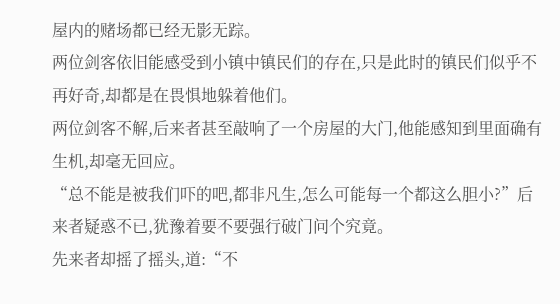屋内的赌场都已经无影无踪。
两位剑客依旧能感受到小镇中镇民们的存在,只是此时的镇民们似乎不再好奇,却都是在畏惧地躲着他们。
两位剑客不解,后来者甚至敲响了一个房屋的大门,他能感知到里面确有生机,却毫无回应。
“总不能是被我们吓的吧,都非凡生,怎么可能每一个都这么胆小?”后来者疑惑不已,犹豫着要不要强行破门问个究竟。
先来者却摇了摇头,道:“不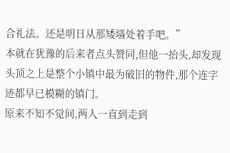合礼法。还是明日从那矮墙处着手吧。”
本就在犹豫的后来者点头赞同,但他一抬头,却发现头顶之上是整个小镇中最为破旧的物件,那个连字迹都早已模糊的镇门。
原来不知不觉间,两人一直到走到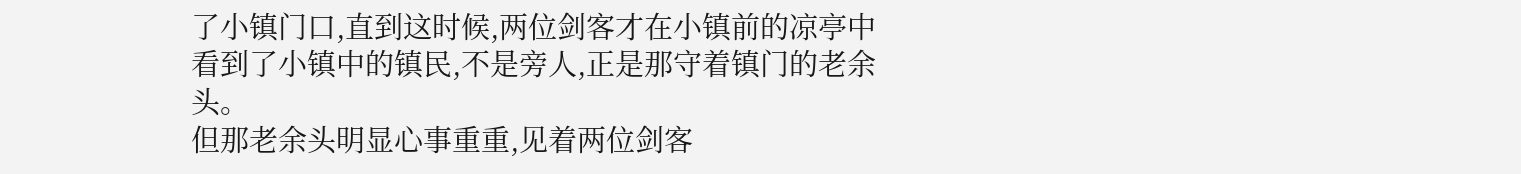了小镇门口,直到这时候,两位剑客才在小镇前的凉亭中看到了小镇中的镇民,不是旁人,正是那守着镇门的老余头。
但那老余头明显心事重重,见着两位剑客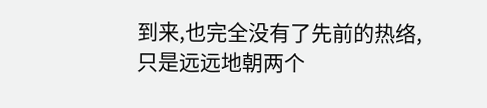到来,也完全没有了先前的热络,只是远远地朝两个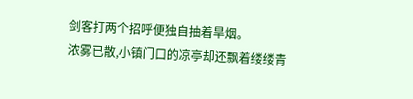剑客打两个招呼便独自抽着旱烟。
浓雾已散,小镇门口的凉亭却还飘着缕缕青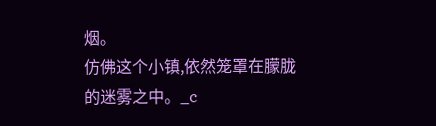烟。
仿佛这个小镇,依然笼罩在朦胧的迷雾之中。_c